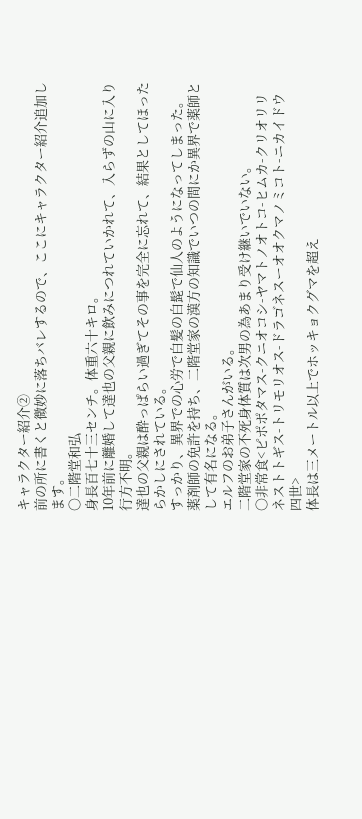キャラクター紹介②
前の所に書くと微妙に落ちバレするので、ここにキャラクター紹介追加します。
〇二階堂和弘
身長百七十三センチ。体重六十キロ。
10年前に離婚して達也の父親に飲みにつれていかれて、入らずの山に入り行方不明。
達也の父親は酔っぱらい過ぎてその事を完全に忘れて、結果としてほったらかしにされている。
すっかり、異界での心労で白髪の白髭で仙人のようになってしまった。
薬剤師の免許を持ち、二階堂家の漢方の知識でいつの間にか異界で薬師として有名になる。
エルフのお弟子さんがいる。
二階堂家の不死身体質は次男の為あまり受け継いでいない。
〇非常食<ピポポタマス-クニオコシ-ヤマトノオトコ-ヒムカ-クリオリリネストトギス-トリモリオス-ドラゴネスーオオクマノミコト-ニカイドウ四世>
体長は三メートル以上でホッキョクグマを超え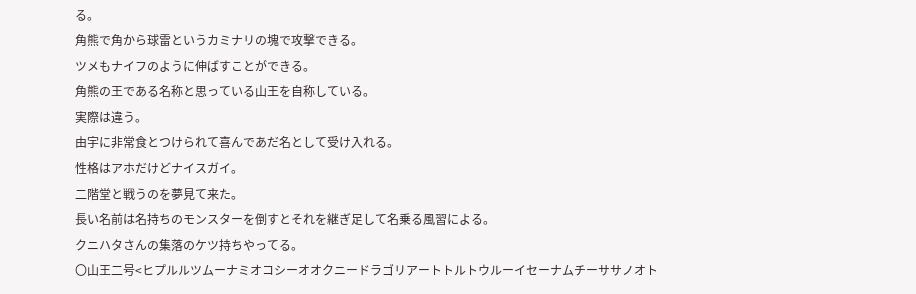る。
角熊で角から球雷というカミナリの塊で攻撃できる。
ツメもナイフのように伸ばすことができる。
角熊の王である名称と思っている山王を自称している。
実際は違う。
由宇に非常食とつけられて喜んであだ名として受け入れる。
性格はアホだけどナイスガイ。
二階堂と戦うのを夢見て来た。
長い名前は名持ちのモンスターを倒すとそれを継ぎ足して名乗る風習による。
クニハタさんの集落のケツ持ちやってる。
〇山王二号<ヒプルルツムーナミオコシーオオクニードラゴリアートトルトウルーイセーナムチーササノオト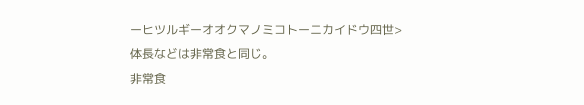ーヒツルギーオオクマノミコトーニカイドウ四世>
体長などは非常食と同じ。
非常食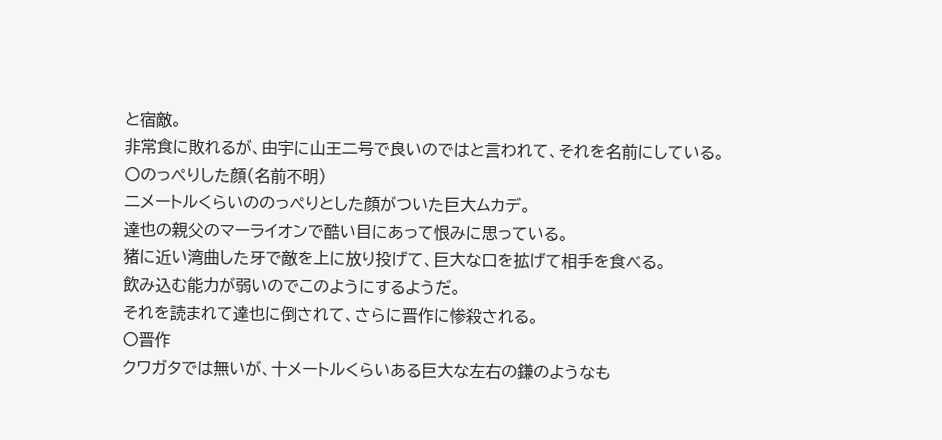と宿敵。
非常食に敗れるが、由宇に山王二号で良いのではと言われて、それを名前にしている。
〇のっぺりした顔(名前不明)
二メートルくらいののっぺりとした顔がついた巨大ムカデ。
達也の親父のマーライオンで酷い目にあって恨みに思っている。
猪に近い湾曲した牙で敵を上に放り投げて、巨大な口を拡げて相手を食べる。
飲み込む能力が弱いのでこのようにするようだ。
それを読まれて達也に倒されて、さらに晋作に惨殺される。
〇晋作
クワガタでは無いが、十メートルくらいある巨大な左右の鎌のようなも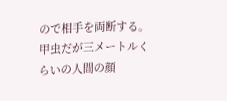ので相手を両断する。
甲虫だが三メートルくらいの人間の顔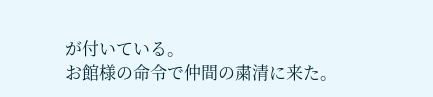が付いている。
お館様の命令で仲間の粛清に来た。